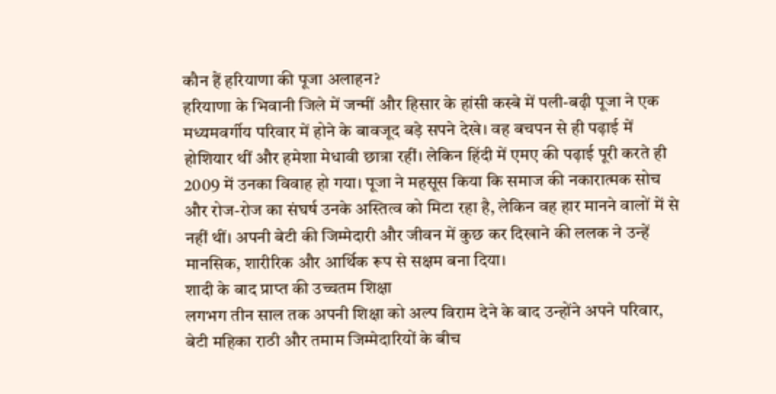कौन हैं हरियाणा की पूजा अलाहन?
हरियाणा के भिवानी जिले में जन्मीं और हिसार के हांसी कस्बे में पली-बढ़ी पूजा ने एक मध्यमवर्गीय परिवार में होने के बावजूद बड़े सपने देखे। वह बचपन से ही पढ़ाई में होशियार थीं और हमेशा मेधावी छात्रा रहीं। लेकिन हिंदी में एमए की पढ़ाई पूरी करते ही 2009 में उनका विवाह हो गया। पूजा ने महसूस किया कि समाज की नकारात्मक सोच और रोज-रोज का संघर्ष उनके अस्तित्व को मिटा रहा है, लेकिन वह हार मानने वालों में से नहीं थीं। अपनी बेटी की जिम्मेदारी और जीवन में कुछ कर दिखाने की ललक ने उन्हें मानसिक, शारीरिक और आर्थिक रूप से सक्षम बना दिया।
शादी के बाद प्राप्त की उच्चतम शिक्षा
लगभग तीन साल तक अपनी शिक्षा को अल्प विराम देने के बाद उन्होंने अपने परिवार, बेटी महिका राठी और तमाम जिम्मेदारियों के बीच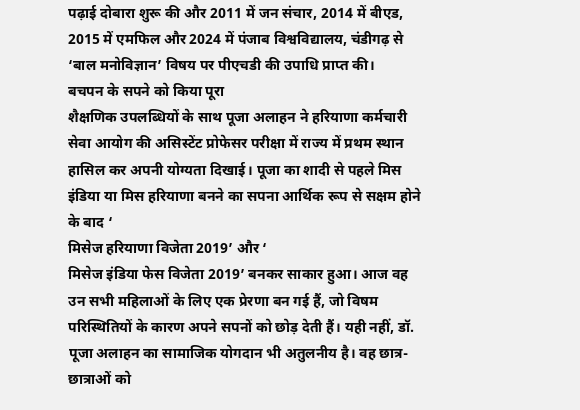पढ़ाई दोबारा शुरू की और 2011 में जन संचार, 2014 में बीएड, 2015 में एमफिल और 2024 में पंजाब विश्वविद्यालय, चंडीगढ़ से ‘बाल मनोविज्ञान’ विषय पर पीएचडी की उपाधि प्राप्त की।
बचपन के सपने को किया पूरा
शैक्षणिक उपलब्धियों के साथ पूजा अलाहन ने हरियाणा कर्मचारी सेवा आयोग की असिस्टेंट प्रोफेसर परीक्षा में राज्य में प्रथम स्थान हासिल कर अपनी योग्यता दिखाई। पूजा का शादी से पहले मिस इंडिया या मिस हरियाणा बनने का सपना आर्थिक रूप से सक्षम होने के बाद ‘
मिसेज हरियाणा विजेता 2019’ और ‘
मिसेज इंडिया फेस विजेता 2019’ बनकर साकार हुआ। आज वह उन सभी महिलाओं के लिए एक प्रेरणा बन गई हैं, जो विषम परिस्थितियों के कारण अपने सपनों को छोड़ देती हैं। यही नहीं, डॉ. पूजा अलाहन का सामाजिक योगदान भी अतुलनीय है। वह छात्र-छात्राओं को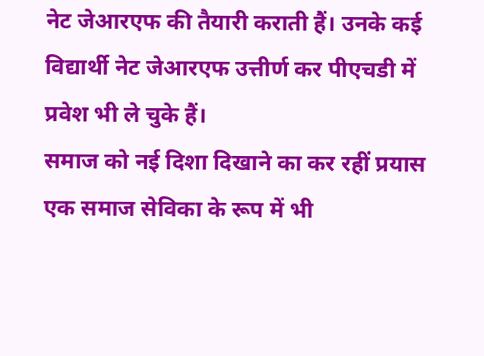नेट जेआरएफ की तैयारी कराती हैं। उनके कई विद्यार्थी नेट जेआरएफ उत्तीर्ण कर पीएचडी में प्रवेश भी ले चुके हैं।
समाज को नई दिशा दिखाने का कर रहीं प्रयास
एक समाज सेविका के रूप में भी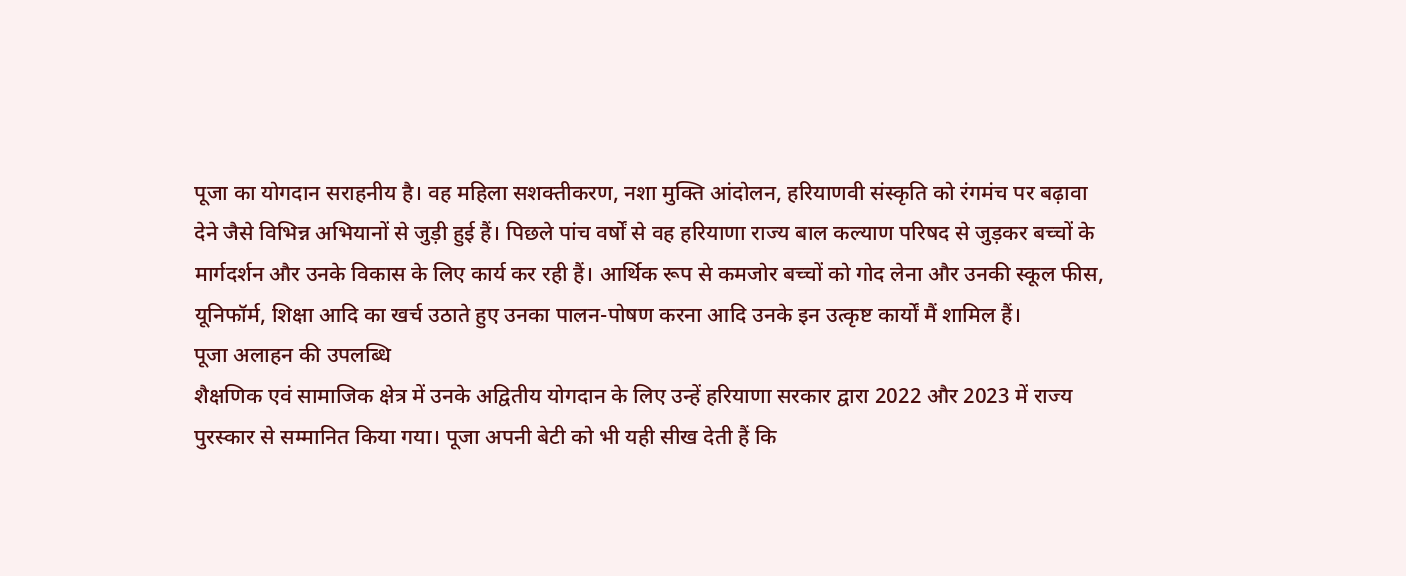पूजा का योगदान सराहनीय है। वह महिला सशक्तीकरण, नशा मुक्ति आंदोलन, हरियाणवी संस्कृति को रंगमंच पर बढ़ावा देने जैसे विभिन्न अभियानों से जुड़ी हुई हैं। पिछले पांच वर्षों से वह हरियाणा राज्य बाल कल्याण परिषद से जुड़कर बच्चों के मार्गदर्शन और उनके विकास के लिए कार्य कर रही हैं। आर्थिक रूप से कमजोर बच्चों को गोद लेना और उनकी स्कूल फीस, यूनिफॉर्म, शिक्षा आदि का खर्च उठाते हुए उनका पालन-पोषण करना आदि उनके इन उत्कृष्ट कार्यों मैं शामिल हैं।
पूजा अलाहन की उपलब्धि
शैक्षणिक एवं सामाजिक क्षेत्र में उनके अद्वितीय योगदान के लिए उन्हें हरियाणा सरकार द्वारा 2022 और 2023 में राज्य पुरस्कार से सम्मानित किया गया। पूजा अपनी बेटी को भी यही सीख देती हैं कि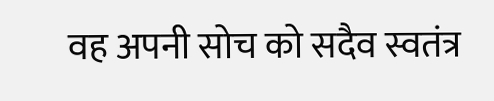वह अपनी सोच को सदैव स्वतंत्र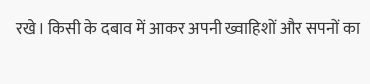रखे। किसी के दबाव में आकर अपनी ख्वाहिशों और सपनों का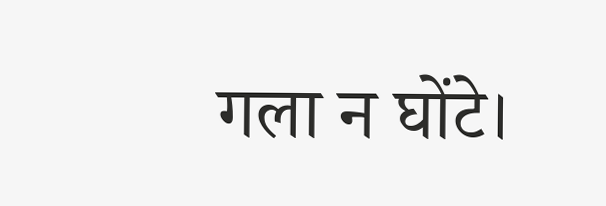गला न घोंटे।